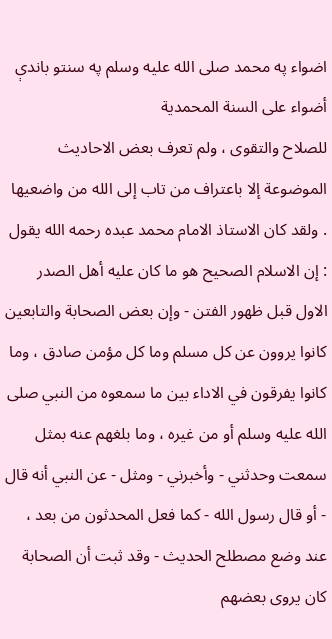اضواء په محمد صلی الله علیه وسلم په سنتو باندې
أضواء على السنة المحمدية
للصلاح والتقوى ، ولم تعرف بعض الاحاديث الموضوعة إلا باعتراف من تاب إلى الله من واضعيها . ولقد كان الاستاذ الامام محمد عبده رحمه الله يقول : إن الاسلام الصحيح هو ما كان عليه أهل الصدر الاول قبل ظهور الفتن - وإن بعض الصحابة والتابعين كانوا يروون عن كل مسلم وما كل مؤمن صادق ، وما كانوا يفرقون في الاداء بين ما سمعوه من النبي صلى الله عليه وسلم أو من غيره ، وما بلغهم عنه بمثل سمعت وحدثني - وأخبرني - ومثل - عن النبي أنه قال - أو قال رسول الله - كما فعل المحدثون من بعد ، عند وضع مصطلح الحديث - وقد ثبت أن الصحابة كان يروى بعضهم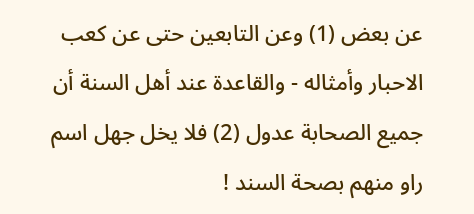عن بعض (1) وعن التابعين حتى عن كعب الاحبار وأمثاله - والقاعدة عند أهل السنة أن جميع الصحابة عدول (2) فلا يخل جهل اسم راو منهم بصحة السند !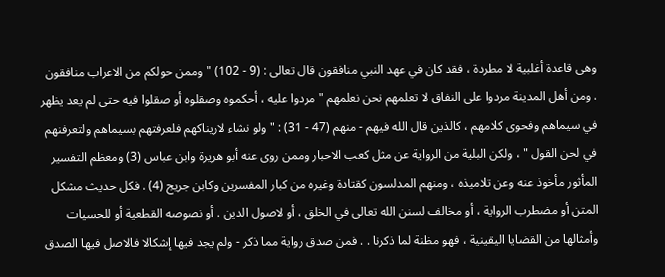وهى قاعدة أغلبية لا مطردة ، فقد كان في عهد النبي منافقون قال تعالى : (9 - 102) " وممن حولكم من الاعراب منافقون . ومن أهل المدينة مردوا على النفاق لا تعلمهم نحن نعلمهم " مردوا عليه ، أحكموه وصقلوه أو صقلوا فيه حتى لم يعد يظهر في سيماهم وفحوى كلامهم ، كالذين قال الله فيهم - منهم (47 - 31) : " ولو نشاء لاريناكهم فلعرفتهم بسيماهم ولتعرفنهم في لحن القول " ، ولكن البلية من الرواية عن مثل كعب الاحبار وممن روى عنه أبو هريرة وابن عباس (3) ومعظم التفسير المأثور مأخوذ عنه وعن تلاميذه ، ومنهم المدلسون كقتادة وغيره من كبار المفسرين وكابن جريج (4) . فكل حديث مشكل المتن أو مضطرب الرواية ، أو مخالف لسنن الله تعالى في الخلق ، أو لاصول الدين . أو نصوصه القطعية أو للحسيات وأمثالها من القضايا اليقينية ، فهو مظنة لما ذكرنا . . فمن صدق رواية مما ذكر - ولم يجد فيها إشكالا فالاصل فيها الصدق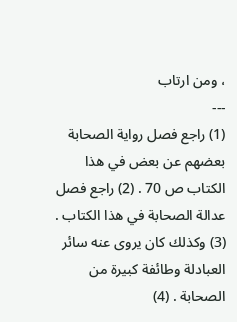، ومن ارتاب
---
(1) راجع فصل رواية الصحابة بعضهم عن بعض في هذا الكتاب ص 70 . (2) راجع فصل عدالة الصحابة في هذا الكتاب . (3) وكذلك كان يروى عنه سائر العبادلة وطائفة كبيرة من الصحابة . (4)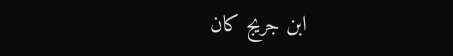ابن جريج كان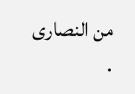من النصارى .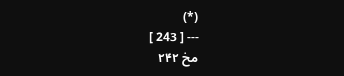(*)
--- [ 243 ]
مخ ۲۴۲